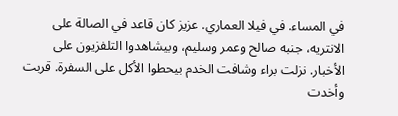في المساء. في فيلا العماري. عزيز كان قاعد في الصالة على الانتريه، جنبه صالح وعمر وسليم، وبيشاهدوا التلفزيون على الأخبار. نزلت براء وشافت الخدم بيحطوا الأكل على السفرة. قربت وأخدت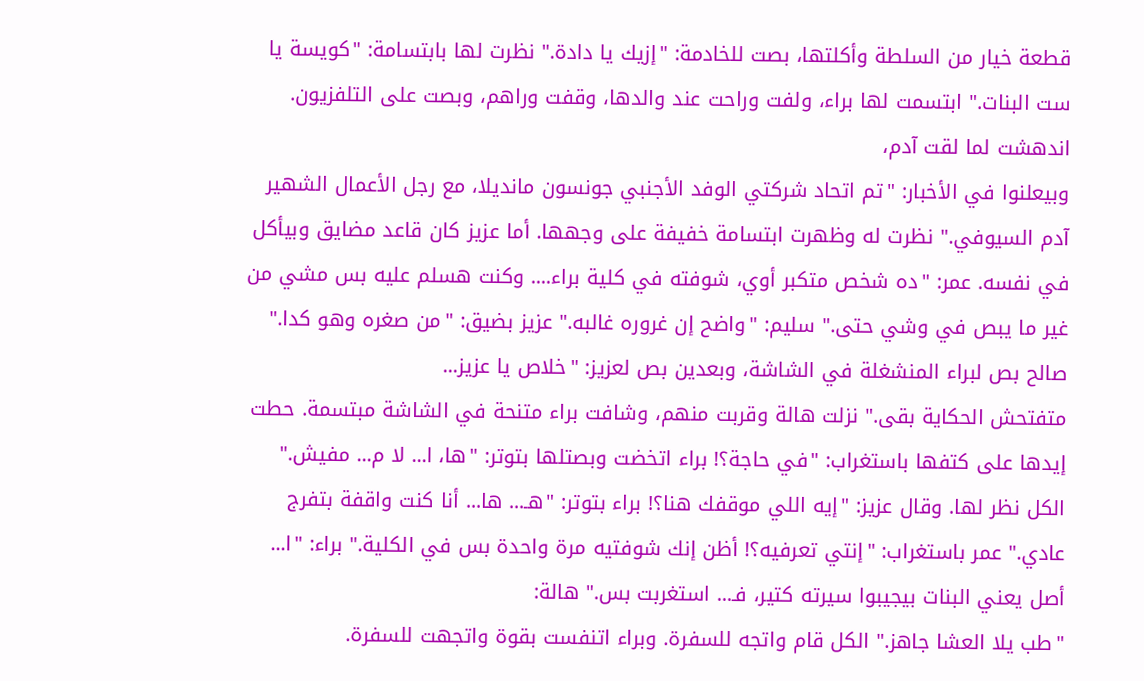قطعة خيار من السلطة وأكلتها، بصت للخادمة: "إزيك يا دادة." نظرت لها بابتسامة: "كويسة يا ست البنات." ابتسمت لها براء، ولفت وراحت عند والدها، وقفت وراهم، وبصت على التلفزيون. اندهشت لما لقت آدم،
وبيعلنوا في الأخبار: "تم اتحاد شركتي الوفد الأجنبي جونسون مانديلا، مع رجل الأعمال الشهير آدم السيوفي." نظرت له وظهرت ابتسامة خفيفة على وجهها. أما عزيز كان قاعد مضايق وبيأكل في نفسه. عمر: "ده شخص متكبر أوي، شوفته في كلية براء.... وكنت هسلم عليه بس مشي من غير ما يبص في وشي حتى." سليم: "واضح إن غروره غالبه." عزيز بضيق: "من صغره وهو كدا." صالح بص لبراء المنشغلة في الشاشة، وبعدين بص لعزيز: "خلاص يا عزيز...
متفتحش الحكاية بقى." نزلت هالة وقربت منهم، وشافت براء متنحة في الشاشة مبتسمة. حطت إيدها على كتفها باستغراب: "في حاجة؟! براء اتخضت وبصتلها بتوتر: "ها، ا... لا م... مفيش." الكل نظر لها. وقال عزيز: "إيه اللي موقفك هنا؟! براء بتوتر: "هـ... ها... أنا كنت واقفة بتفرج عادي." عمر باستغراب: "إنتي تعرفيه؟! أظن إنك شوفتيه مرة واحدة بس في الكلية." براء: "ا... أصل يعني البنات بيجيبوا سيرته كتير، فـ... استغربت بس." هالة:
"طب يلا العشا جاهز." الكل قام واتجه للسفرة. وبراء اتنفست بقوة واتجهت للسفرة.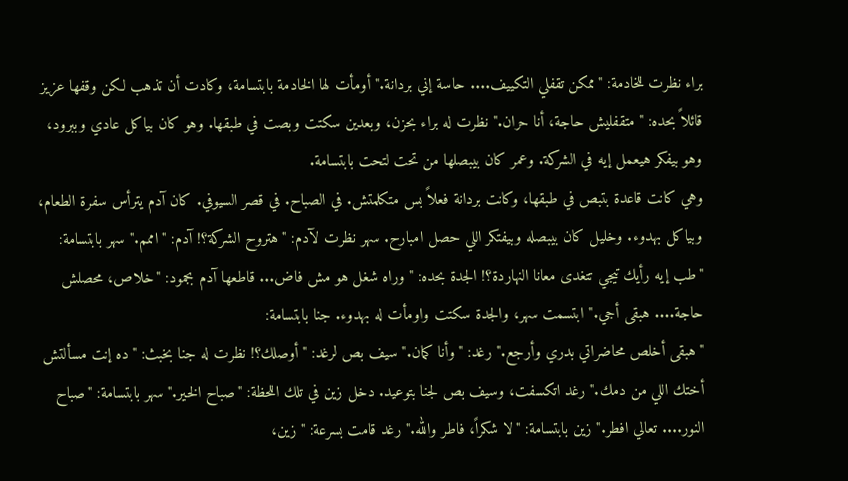براء نظرت للخادمة: "ممكن تقفلي التكييف.... حاسة إني بردانة." أومأت لها الخادمة بابتسامة، وكادت أن تذهب لكن وقفها عزيز قائلاً بحده: "متقفليش حاجة، أنا حران." نظرت له براء بحزن، وبعدين سكتت وبصت في طبقها. وهو كان بياكل عادي وببرود، وهو بيفكر هيعمل إيه في الشركة. وعمر كان بيبصلها من تحت لتحت بابتسامة.
وهي كانت قاعدة بتبص في طبقها، وكانت بردانة فعلاً بس متكلمتش. في الصباح. في قصر السيوفي. كان آدم يترأس سفرة الطعام، وبياكل بهدوء. وخليل كان بيبصله وبيفتكر اللي حصل امبارح. سهر نظرت لآدم: "هتروح الشركة؟! آدم: "اممم." سهر بابتسامة: "طب إيه رأيك تيجي تتغدى معانا النهاردة؟! الجدة بحده: "وراه شغل هو مش فاض... قاطعها آدم بجمود: "خلاص، محصلش حاجة.... هبقى أجي." ابتسمت سهر، والجدة سكتت واومأت له بهدوء. جنا بابتسامة:
"هبقى أخلص محاضراتي بدري وأرجع." رغد: "وأنا كمان." سيف بص لرغد: "أوصلك؟! نظرت له جنا بخبث: "ده إنت مسألتش أختك اللي من دمك." رغد اتكسفت، وسيف بص لجنا بتوعيد. دخل زين في تلك اللحظة: "صباح الخير." سهر بابتسامة: "صباح النور.... تعالي افطر." زين بابتسامة: "لا شكراً، فاطر والله." رغد قامت بسرعة: "زين،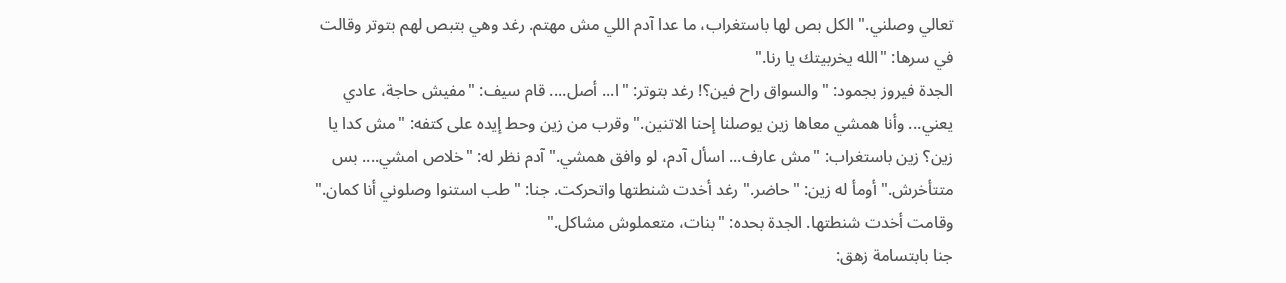تعالي وصلني." الكل بص لها باستغراب، ما عدا آدم اللي مش مهتم. رغد وهي بتبص لهم بتوتر وقالت في سرها: "الله يخربيتك يا رنا."
الجدة فيروز بجمود: "والسواق راح فين؟! رغد بتوتر: "ا... أصل.... قام سيف: "مفيش حاجة، عادي يعني... وأنا همشي معاها زين يوصلنا إحنا الاتنين." وقرب من زين وحط إيده على كتفه: "مش كدا يا زين؟ زين باستغراب: "مش عارف... اسأل آدم، لو وافق همشي." آدم نظر له: "خلاص امشي.... بس متتأخرش." أومأ له زين: "حاضر." رغد أخدت شنطتها واتحركت. جنا: "طب استنوا وصلوني أنا كمان." وقامت أخدت شنطتها. الجدة بحده: "بنات، متعملوش مشاكل."
جنا بابتسامة زهق: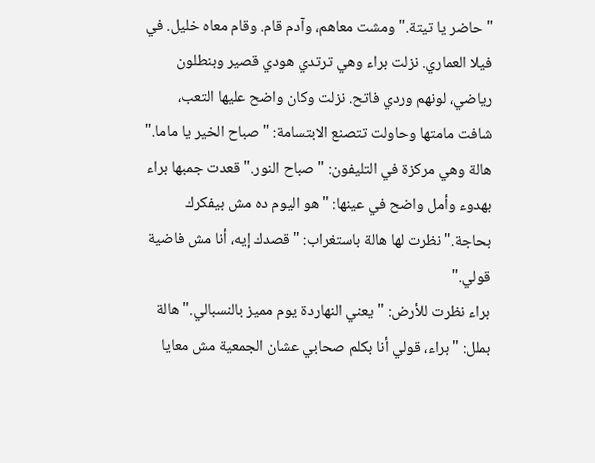"حاضر يا تيتة." ومشت معاهم، وآدم قام. وقام معاه خليل. في فيلا العماري. نزلت براء وهي ترتدي هودي قصير وبنطلون رياضي، لونهم وردي فاتح. نزلت وكان واضح عليها التعب، شافت مامتها وحاولت تتصنع الابتسامة: "صباح الخير يا ماما." هالة وهي مركزة في التليفون: "صباح النور." قعدت جمبها براء بهدوء وأمل واضح في عينها: "هو اليوم ده مش بيفكرك بحاجة." نظرت لها هالة باستغراب: "قصدك إيه، أنا مش فاضية قولي."
براء نظرت للأرض: "يعني النهاردة يوم مميز بالنسبالي." هالة بملل: "براء، قولي أنا بكلم صحابي عشان الجمعية مش معايا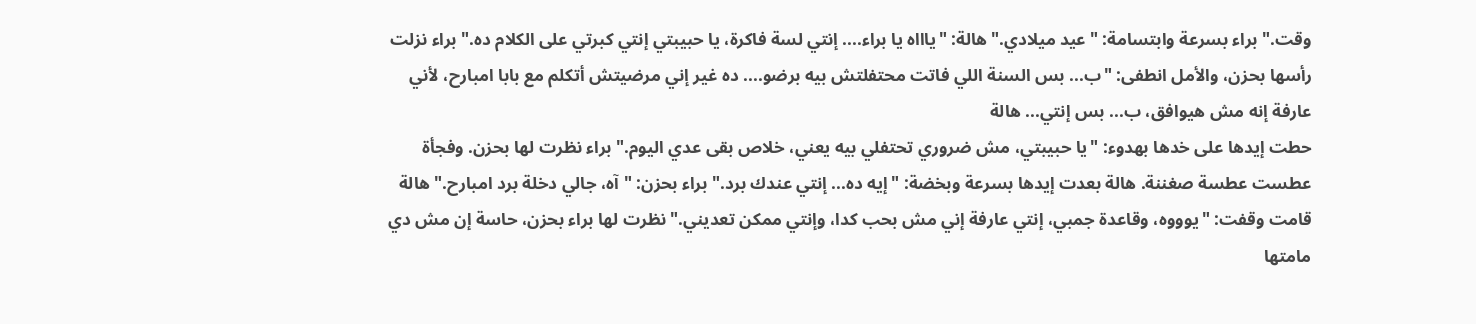وقت." براء بسرعة وابتسامة: "عيد ميلادي." هالة: "ياااه يا براء.... إنتي لسة فاكرة، يا حبيبتي إنتي كبرتي على الكلام ده." براء نزلت رأسها بحزن، والأمل انطفى: "ب... بس السنة اللي فاتت محتفلتش بيه برضو.... ده غير إني مرضيتش أتكلم مع بابا امبارح، لأني عارفة إنه مش هيوافق، ب... بس إنتي... هالة
حطت إيدها على خدها بهدوء: "يا حبيبتي، مش ضروري تحتفلي بيه يعني، خلاص بقى عدي اليوم." براء نظرت لها بحزن. وفجأة عطست عطسة صغننة. هالة بعدت إيدها بسرعة وبخضة: "إيه ده... إنتي عندك برد." براء بحزن: "آه، جالي دخلة برد امبارح." هالة قامت وقفت: "يوووه، وقاعدة جمبي، إنتي عارفة إني مش بحب كدا، وإنتي ممكن تعديني." نظرت لها براء بحزن، حاسة إن مش دي مامتها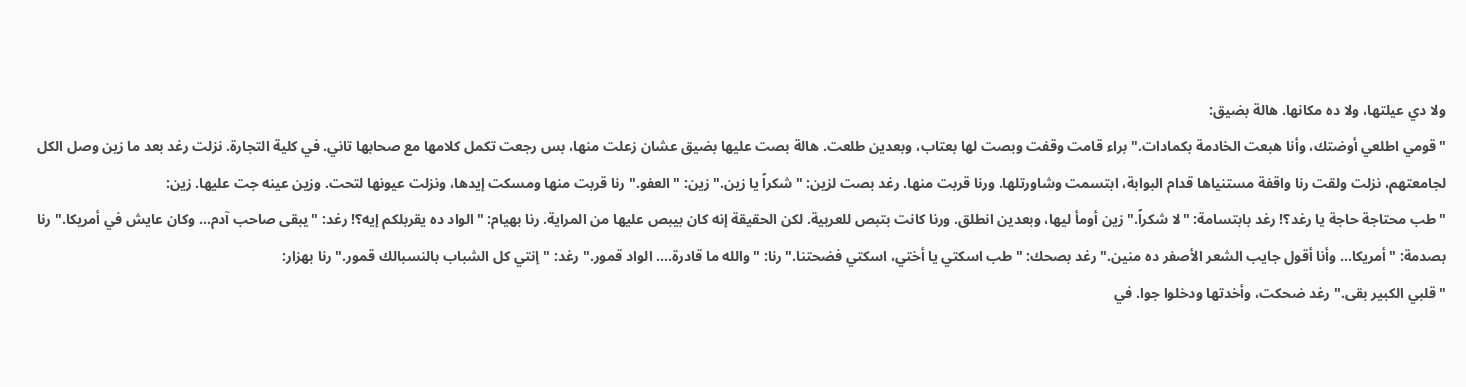ولا دي عيلتها، ولا ده مكانها. هالة بضيق:
"قومي اطلعي أوضتك، وأنا هبعت الخادمة بكمادات." براء قامت وقفت وبصت لها بعتاب، وبعدين طلعت. هالة بصت عليها بضيق عشان زعلت منها، بس رجعت تكمل كلامها مع صحابها تاني. في كلية التجارة. نزلت رغد بعد ما زين وصل الكل لجامعتهم، نزلت ولقت رنا واقفة مستنياها قدام البوابة، ابتسمت وشاورتلها. ورنا قربت منها. رغد بصت لزين: "شكراً يا زين." زين: "العفو." رنا قربت منها ومسكت إيدها، ونزلت عيونها لتحت. وزين عينه جت عليها. زين:
"طب محتاجة حاجة يا رغد؟! رغد بابتسامة: "لا شكراً." زين أومأ ليها، وبعدين انطلق. ورنا كانت بتبص للعربية. لكن الحقيقة إنه كان بيبص عليها من المراية. رنا بهيام: "الواد ده يقربلكم إيه؟! رغد: "يبقى صاحب آدم... وكان عايش في أمريكا." رنا بصدمة: "أمريكا... وأنا أقول جايب الشعر الأصفر ده منين." رغد بصحك: "طب اسكتي يا أختي، اسكتي فضحتنا." رنا: "والله ما قادرة.... الواد قمور." رغد: "إنتي كل الشباب بالنسبالك قمور." رنا بهزار:
"قلبي الكبير بقى." رغد ضحكت، وأخدتها ودخلوا جوا. في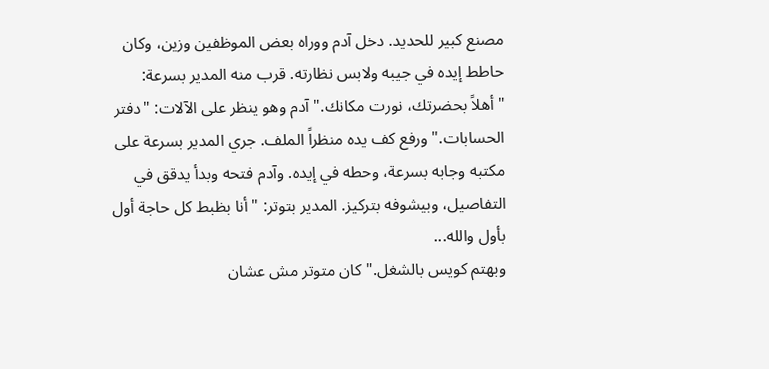مصنع كبير للحديد. دخل آدم ووراه بعض الموظفين وزين، وكان حاطط إيده في جيبه ولابس نظارته. قرب منه المدير بسرعة: "أهلاً بحضرتك، نورت مكانك." آدم وهو ينظر على الآلات: "دفتر الحسابات." ورفع كف يده منظراً الملف. جري المدير بسرعة على مكتبه وجابه بسرعة، وحطه في إيده. وآدم فتحه وبدأ يدقق في التفاصيل، وبيشوفه بتركيز. المدير بتوتر: "أنا بظبط كل حاجة أول بأول والله...
وبهتم كويس بالشغل." كان متوتر مش عشان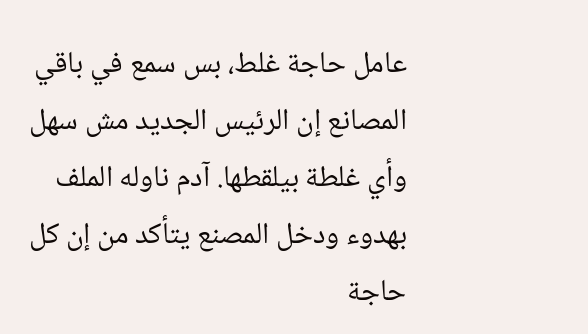عامل حاجة غلط، بس سمع في باقي المصانع إن الرئيس الجديد مش سهل وأي غلطة بيلقطها. آدم ناوله الملف بهدوء ودخل المصنع يتأكد من إن كل حاجة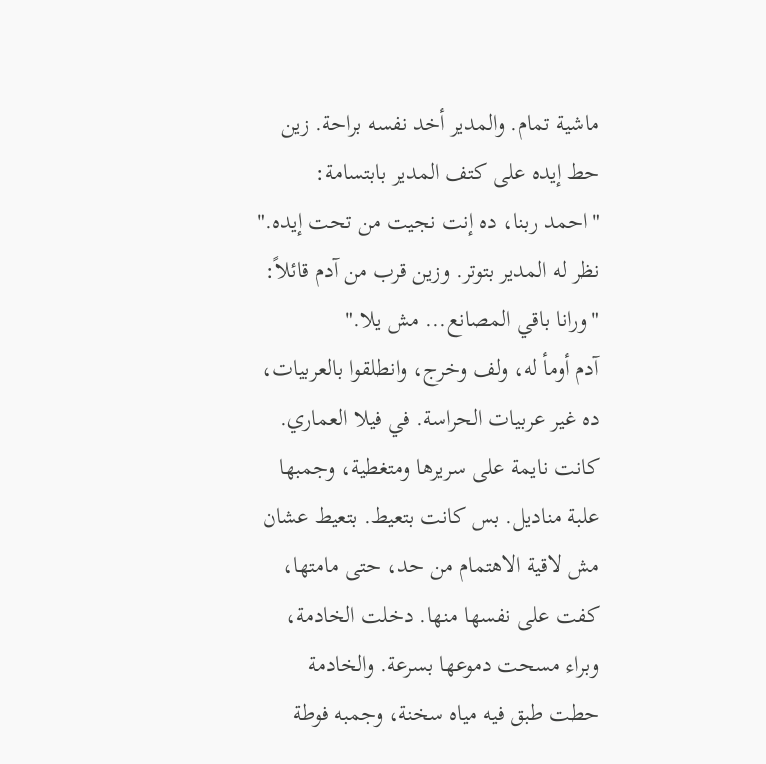ماشية تمام. والمدير أخد نفسه براحة. زين حط إيده على كتف المدير بابتسامة: "احمد ربنا، ده إنت نجيت من تحت إيده." نظر له المدير بتوتر. وزين قرب من آدم قائلاً: "ورانا باقي المصانع... مش يلا."
آدم أومأ له، ولف وخرج، وانطلقوا بالعربيات، ده غير عربيات الحراسة. في فيلا العماري. كانت نايمة على سريرها ومتغطية، وجمبها علبة مناديل. بس كانت بتعيط. بتعيط عشان مش لاقية الاهتمام من حد، حتى مامتها، كفت على نفسها منها. دخلت الخادمة، وبراء مسحت دموعها بسرعة. والخادمة حطت طبق فيه مياه سخنة، وجمبه فوطة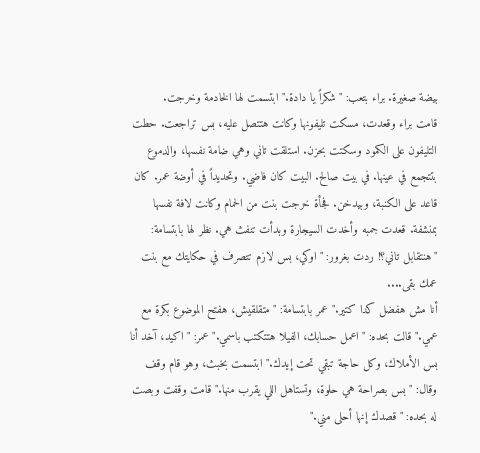بيضة صغيرة. براء بتعب: "شكراً يا دادة." ابتسمت لها الخادمة وخرجت.
قامت براء وقعدت، مسكت تليفونها وكانت هتتصل عليه، بس تراجعت. حطت التليفون على الكمود وسكتت بحزن. استلقت تاني وهي ضامة نفسها، والدموع بتتجمع في عينها. في بيت صالح. البيت كان فاضي. وتحديداً في أوضة عمر. كان قاعد على الكنبة، وبيدخن. فجأة خرجت بنت من الحمام وكانت لافة نفسها بمنشفة. قعدت جمبه وأخدت السيجارة وبدأت تنفث هي. نظر لها بابتسامة: "هنتقابل تاني؟! ردت بغرور: "اوكي، بس لازم تتصرف في حكايتك مع بنت عمك بقى....
أنا مش هفضل كدا كتير." عمر بابتسامة: "متقلقيش، هفتح الموضوع بكرة مع عمي." قالت بحده: "اعمل حسابك، الفيلا هتتكتب باسمي." عمر: "اكيد، آخد أنا بس الأملاك، وكل حاجة تبقي تحت إيدك." ابتسمت بخبث، وهو قام وقف وقال: "بس بصراحة هي حلوة، وتستاهل اللي يقرب منها." قامت وقفت وبصت له بحده: "قصدك إنها أحلى مني."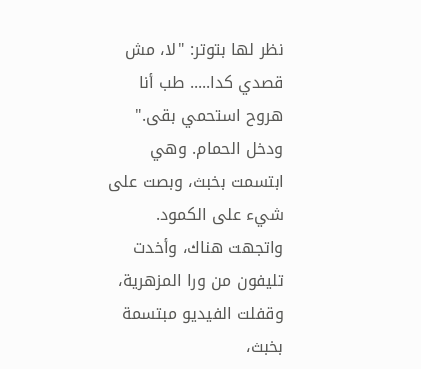نظر لها بتوتر: "لا، مش قصدي كدا..... طب أنا هروح استحمي بقى." ودخل الحمام. وهي ابتسمت بخبث، وبصت على شيء على الكمود.
واتجهت هناك، وأخدت تليفون من ورا المزهرية، وقفلت الفيديو مبتسمة بخبث،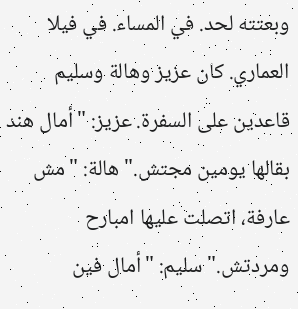وبعتته لحد. في المساء. في فيلا العماري. كان عزيز وهالة وسليم قاعدين على السفرة. عزيز: "أمال هند بقالها يومين مجتش." هالة: "مش عارفة، اتصلت عليها امبارح ومردتش." سليم: "أمال فين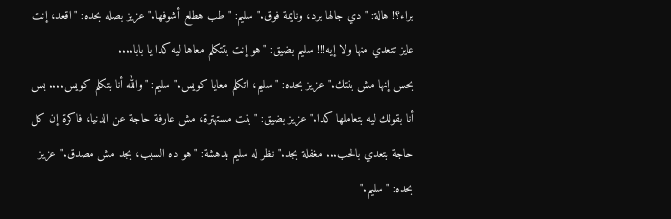براء؟! هالة: "دي جالها برد، ونايمة فوق." سليم: "طب هطلع أشوفها." عزيز بصله بحده: "اقعد، إنت عايز تتعدي منها ولا إيه!!! سليم بضيق: "هو إنت بتتكلم معاها ليه كدا يا بابا....
بحس إنها مش بنتك." عزيز بحده: "سليم، اتكلم معايا كويس." سليم: "والله أنا بتكلم كويس.... بس أنا بقولك ليه بتعاملها كدا." عزيز بضيق: "بنت مستهترة، مش عارفة حاجة عن الدنيا، فاكرة إن كل حاجة بتعدي بالحب... مغفلة بجد." نظر له سليم بدهشة: "هو ده السبب، بجد مش مصدق." عزيز بحده: "سليم."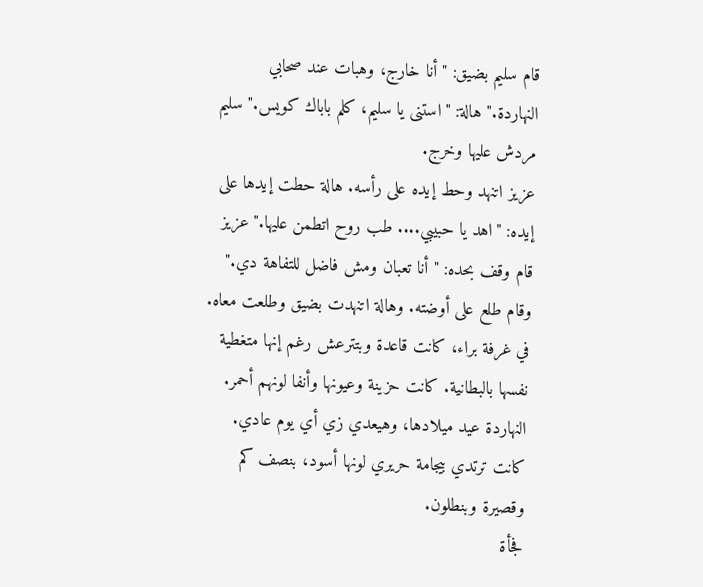قام سليم بضيق: "أنا خارج، وهبات عند صحابي النهاردة." هالة: "استنى يا سليم، كلم باباك كويس." سليم مردش عليها وخرج.
عزيز اتنهد وحط إيده على رأسه. هالة حطت إيدها على إيده: "اهد يا حبيبي.... طب روح اتطمن عليها." عزيز قام وقف بحده: "أنا تعبان ومش فاضل للتفاهة دي." وقام طلع على أوضته. وهالة اتنهدت بضيق وطلعت معاه. في غرفة براء، كانت قاعدة وبتترعش رغم إنها متغطية نفسها بالبطانية. كانت حزينة وعيونها وأنفا لونهم أحمر. النهاردة عيد ميلادها، وهيعدي زي أي يوم عادي. كانت ترتدي بيجامة حريري لونها أسود، بنصف كم وقصيرة وبنطلون.
فجأة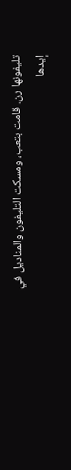تليفونها رن. قامت بتعب، ومسكت التليفون والمناديل في إيدها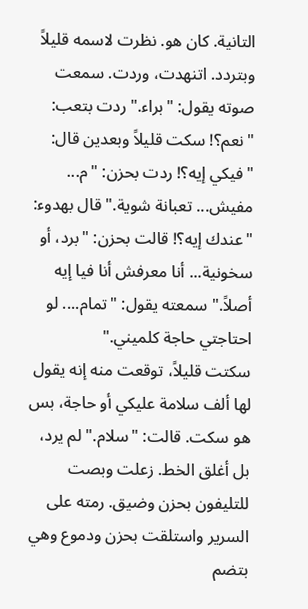التانية. كان هو. نظرت لاسمه قليلاً وبتردد. اتنهدت، وردت. سمعت صوته يقول: "براء." ردت بتعب: "نعم؟! سكت قليلاً وبعدين قال: "فيكي إيه؟! ردت بحزن: "م... مفيش... تعبانة شوية." قال بهدوء: "عندك إيه؟! قالت بحزن: "برد، أو سخونية... أنا معرفش أنا فيا إيه أصلاً." سمعته يقول: "تمام.... لو احتاجتي حاجة كلميني."
سكتت قليلاً، توقعت منه إنه يقول لها ألف سلامة عليكي أو حاجة، بس هو سكت. قالت: "سلام." لم يرد، بل أغلق الخط. زعلت وبصت للتليفون بحزن وضيق. رمته على السرير واستلقت بحزن ودموع وهي بتضم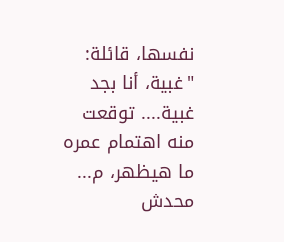نفسها، قائلة: "غبية، أنا بجد غبية.... توقعت منه اهتمام عمره ما هيظهر، م... محدش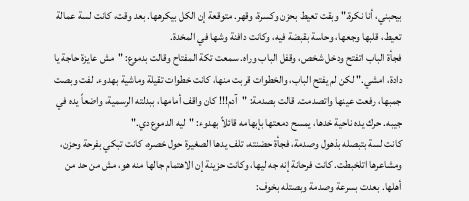بيحبني، أنا نكرة." وبقت تعيط بحزن وكسرة، وقهر. متوقعة إن الكل بيكرهها. بعد وقت، كانت لسة عمالة تعيط، قلبها وجعها، وحاسة بقبضة فيه، وكانت دافنة وشها في المخدة.
فجأة الباب اتفتح ودخل شخص، وقفل الباب وراه. سمعت تكة المفتاح وقالت بدموع: "مش عايزة حاجة يا دادة، امشي." لكن لم يفتح الباب، والخطوات قربت منها، كانت خطوات تقيلة وماشية بهدوء. لفت وبصت جمبها، رفعت عينها واتصدمت. قالت بصدمة: "آدم!!! كان واقف أمامها، ببدلته الرسمية، واضعاً يده في جيبه. حرك يده ناحية خدها، يمسح دمعتها بإبهامه قائلاً بهدوء: "ليه الدموع دي."
كانت لسة بتبصله بذهول وصدمة، فجأة حضنته، تلف يدها الصغيرة حول خصره، كانت تبكي بفرحة وحزن، ومشاعرها اتلخبطت. كانت فرحانة إنه جه ليها، وكانت حزينة إن الاهتمام جالها منه هو، مش من حد من أهلها. بعدت بسرعة وصدمة وبصتله بخوف: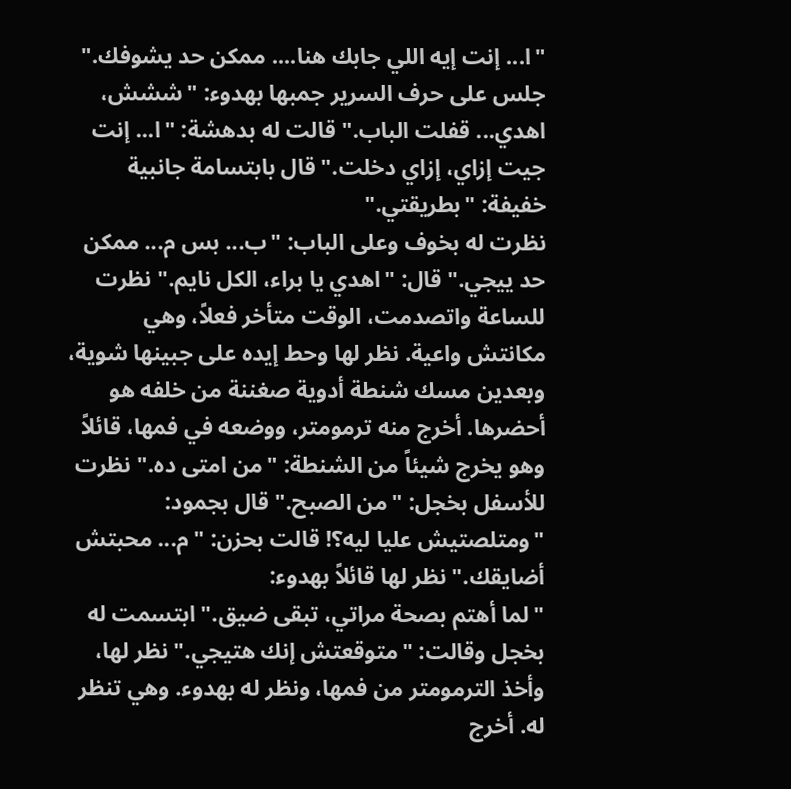"ا... إنت إيه اللي جابك هنا.... ممكن حد يشوفك." جلس على حرف السرير جمبها بهدوء: "ششش، اهدي... قفلت الباب." قالت له بدهشة: "ا... إنت جيت إزاي، إزاي دخلت." قال بابتسامة جانبية خفيفة: "بطريقتي."
نظرت له بخوف وعلى الباب: "ب... بس م... ممكن حد ييجي." قال: "اهدي يا براء، الكل نايم." نظرت للساعة واتصدمت، الوقت متأخر فعلاً، وهي مكانتش واعية. نظر لها وحط إيده على جبينها شوية، وبعدين مسك شنطة أدوية صغننة من خلفه هو أحضرها. أخرج منه ترمومتر، ووضعه في فمها، قائلاً وهو يخرج شيئاً من الشنطة: "من امتى ده." نظرت للأسفل بخجل: "من الصبح." قال بجمود: "ومتلصتيش عليا ليه؟! قالت بحزن: "م... محبتش أضايقك." نظر لها قائلاً بهدوء:
"لما أهتم بصحة مراتي، تبقى ضيق." ابتسمت له بخجل وقالت: "متوقعتش إنك هتيجي." نظر لها، وأخذ الترمومتر من فمها، ونظر له بهدوء. وهي تنظر له. أخرج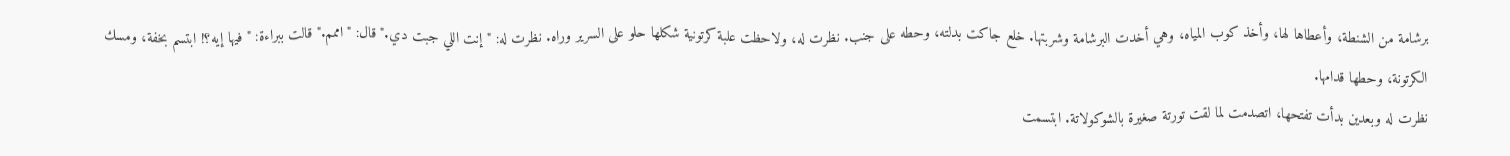برشامة من الشنطة، وأعطاها لها، وأخذ كوب المياه، وهي أخدت البرشامة وشربتها. خلع جاكت بدلته، وحطه على جنب. نظرت له، ولاحظت علبة كرتونية شكلها حلو على السرير وراه. نظرت له: "إنت اللي جبت دي." قال: "اممم." قالت ببراءة: "فيها إيه؟! ابتسم بخفة، ومسك الكرتونة، وحطها قدامها.
نظرت له وبعدين بدأت تفتحها، اتصدمت لما لقت تورتة صغيرة بالشوكولاتة. ابتسمت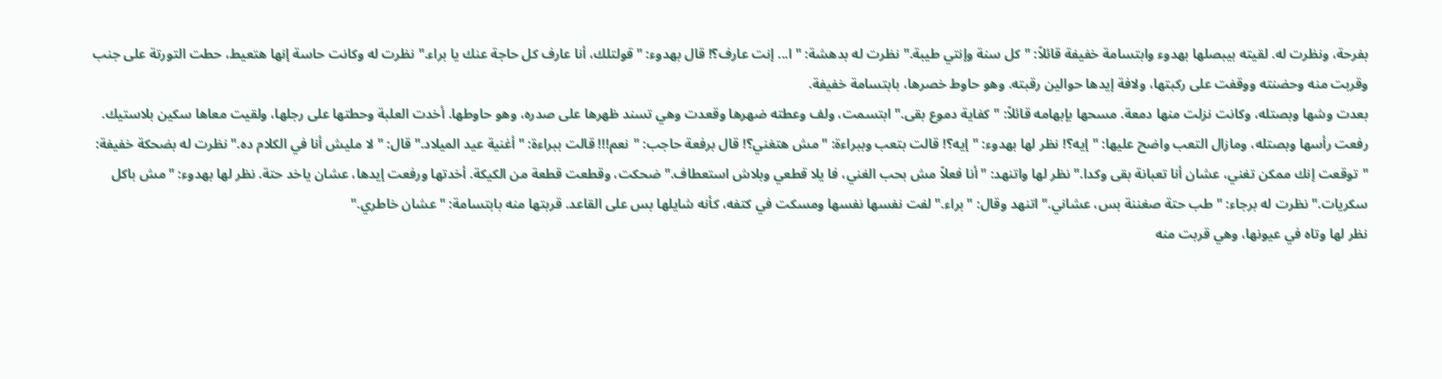بفرحة، ونظرت له. لقيته بيبصلها بهدوء وابتسامة خفيفة قائلاً: "كل سنة وإنتي طيبة." نظرت له بدهشة: "ا... إنت عارف؟! قال بهدوء: "قولتلك، أنا عارف كل حاجة عنك يا براء." نظرت له وكانت حاسة إنها هتعيط، حطت التورتة على جنب وقربت منه وحضنته ووقفت على ركبتها، ولافة إيدها حوالين رقبته. وهو حاوط خصرها، بابتسامة خفيفة.
بعدت وشها وبصتله، وكانت نزلت منها دمعة. مسحها بإبهامه قائلاً: "كفاية دموع بقى." ابتسمت، ولف وعطته ضهرها وقعدت وهي تسند ظهرها على صدره، وهو حاوطها. أخدت العلبة وحطتها على رجلها، ولقيت معاها سكين بلاستيك. رفعت رأسها وبصتله، ومازال التعب واضح عليها: "إيه؟! نظر لها بهدوء: "إيه؟! قالت بتعب وببراءة: "مش هتغني؟! قال برفعة حاجب: "نعم!!! قالت ببراءة: "أغنية عيد الميلاد." قال: "لا مليش أنا في الكلام ده." نظرت له بضحكة خفيفة:
"توقعت إنك ممكن تغني، عشان أنا تعبانة بقى وكدا." نظر لها واتنهد: "أنا فعلاً مش بحب الغني، فا يلا قطعي وبلاش استعطاف." ضحكت، وقطعت قطعة من الكيكة. أخدتها ورفعت إيدها، عشان ياخد حتة. نظر لها بهدوء: "مش باكل سكريات." نظرت له برجاء: "طب حتة صغننة بس، عشاني." اتنهد وقال: "براء." لفت نفسها نفسها ومسكت في كتفه، كأنه شايلها بس على القاعد. قربتها منه بابتسامة: "عشان خاطري."
نظر لها وتاه في عيونها، وهي قربت منه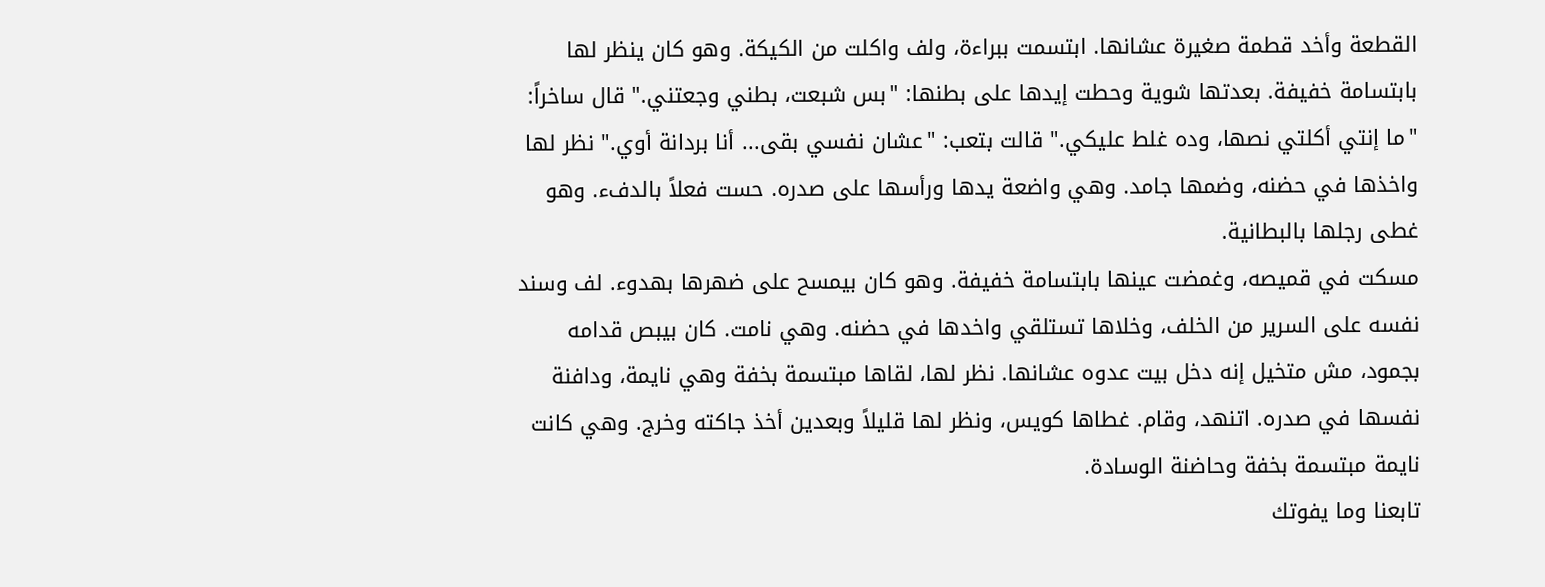القطعة وأخد قطمة صغيرة عشانها. ابتسمت ببراءة، ولف واكلت من الكيكة. وهو كان ينظر لها بابتسامة خفيفة. بعدتها شوية وحطت إيدها على بطنها: "بس شبعت، بطني وجعتني." قال ساخراً: "ما إنتي أكلتي نصها، وده غلط عليكي." قالت بتعب: "عشان نفسي بقى... أنا بردانة أوي." نظر لها واخذها في حضنه، وضمها جامد. وهي واضعة يدها ورأسها على صدره. حست فعلاً بالدفء. وهو غطى رجلها بالبطانية.
مسكت في قميصه، وغمضت عينها بابتسامة خفيفة. وهو كان بيمسح على ضهرها بهدوء. لف وسند نفسه على السرير من الخلف، وخلاها تستلقي واخدها في حضنه. وهي نامت. كان بيبص قدامه بجمود، مش متخيل إنه دخل بيت عدوه عشانها. نظر لها، لقاها مبتسمة بخفة وهي نايمة، ودافنة نفسها في صدره. اتنهد، وقام. غطاها كويس، ونظر لها قليلاً وبعدين أخذ جاكته وخرج. وهي كانت نايمة مبتسمة بخفة وحاضنة الوسادة.
تابعنا وما يفوتك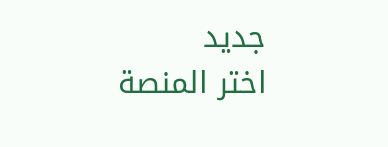جديد
اختر المنصة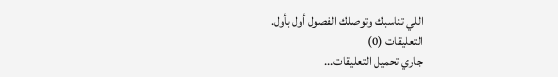اللي تناسبك وتوصلك الفصول أول بأول.
التعليقات (0)
جاري تحميل التعليقات...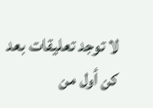لا توجد تعليقات بعد
كن أول من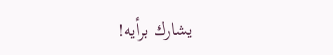يشارك برأيه!